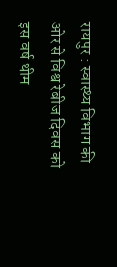रायपुर : स्वास्थ्य विभाग की ओर से विश्व रेबीज दिवस को इस वर्ष थीम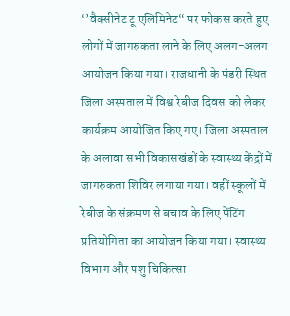‘’वैक्सीनेट टू एलिमिनेट“ पर फोकस करते हुए लोगों में जागरुकता लाने के लिए अलग-अलग आयोजन किया गया। राजधानी के पंडरी स्थित जिला अस्पताल में विश्व रेबीज दिवस को लेकर कार्यक्रम आयोजित किए गए। जिला अस्पताल के अलावा सभी विकासखंडों के स्वास्थ्य केंद्रों में जागरुकता शिविर लगाया गया। वहीं स्कूलों में रेबीज के संक्रमण से बचाव के लिए पेंटिंग प्रतियोगिता का आयोजन किया गया। स्वास्थ्य विभाग और पशु चिकित्सा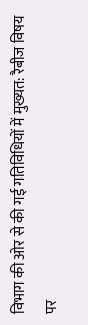विभाग की ओर से की गई गतिविधियों में मुख्यत: रैबीज विषय पर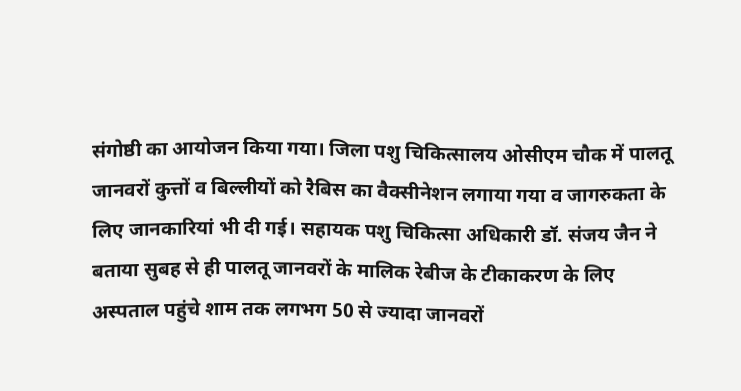संगोष्ठी का आयोजन किया गया। जिला पशु चिकित्सालय ओसीएम चौक में पालतू जानवरों कुत्तों व बिल्लीयों को रैबिस का वैक्सीनेशन लगाया गया व जागरुकता के लिए जानकारियां भी दी गई। सहायक पशु चिकित्सा अधिकारी डॉ. संजय जैन ने बताया सुबह से ही पालतू जानवरों के मालिक रेबीज के टीकाकरण के लिए अस्पताल पहुंचे शाम तक लगभग 50 से ज्यादा जानवरों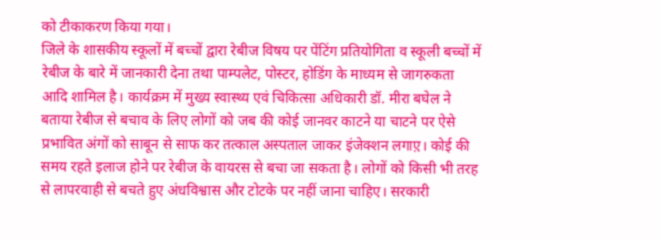को टीकाकरण किया गया।
जिले के शासकीय स्कूलों में बच्चों द्वारा रेबीज विषय पर पेंटिंग प्रतियोगिता व स्कूली बच्चों में रेबीज के बारे में जानकारी देना तथा पाम्पलेट, पोस्टर, होडिंग के माध्यम से जागरुकता आदि शामिल है। कार्यक्रम में मुख्य स्वास्थ्य एवं चिकित्सा अधिकारी डॉ. मीरा बघेल ने बताया रेबीज से बचाव के लिए लोगों को जब की कोई जानवर काटने या चाटने पर ऐसे प्रभावित अंगों को साबून से साफ कर तत्काल अस्पताल जाकर इंजेक्शन लगाए़। कोई की समय रहते इलाज होने पर रेबीज के वायरस से बचा जा सकता है। लोगों को किसी भी तरह से लापरवाही से बचते हुए अंधविश्वास और टोटके पर नहीं जाना चाहिए। सरकारी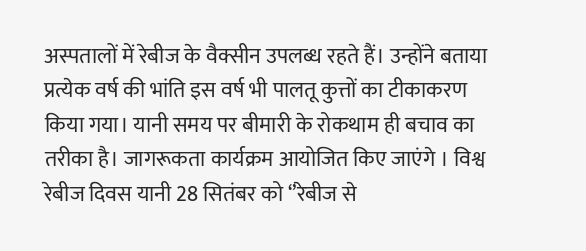अस्पतालों में रेबीज के वैक्सीन उपलब्ध रहते हैं। उन्होंने बताया प्रत्येक वर्ष की भांति इस वर्ष भी पालतू कुत्तों का टीकाकरण किया गया। यानी समय पर बीमारी के रोकथाम ही बचाव का तरीका है। जागरूकता कार्यक्रम आयोजित किए जाएंगे । विश्व रेबीज दिवस यानी 28 सितंबर को ‘’रेबीज से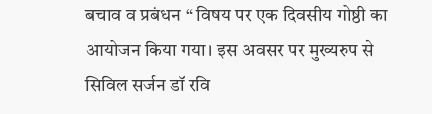बचाव व प्रबंधन “ विषय पर एक दिवसीय गोष्ठी का आयोजन किया गया। इस अवसर पर मुख्यरुप से सिविल सर्जन डॉ रवि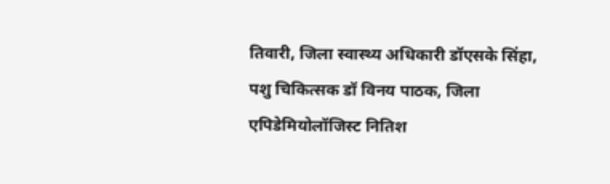तिवारी, जिला स्वास्थ्य अधिकारी डॉएसके सिंहा, पशु चिकित्सक डॉ विनय पाठक, जिला एपिडेमियोलॉजिस्ट नितिश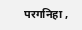परगनिहा ,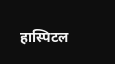हास्पिटल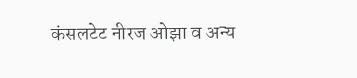कंसलटेट नीरज ओझा व अन्य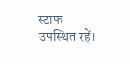स्टाफ उपस्थित रहें।